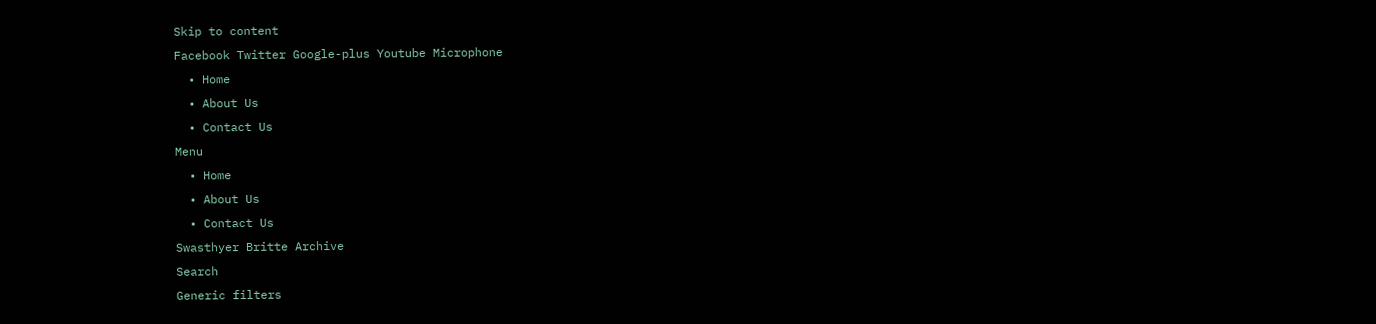Skip to content
Facebook Twitter Google-plus Youtube Microphone
  • Home
  • About Us
  • Contact Us
Menu
  • Home
  • About Us
  • Contact Us
Swasthyer Britte Archive
Search
Generic filters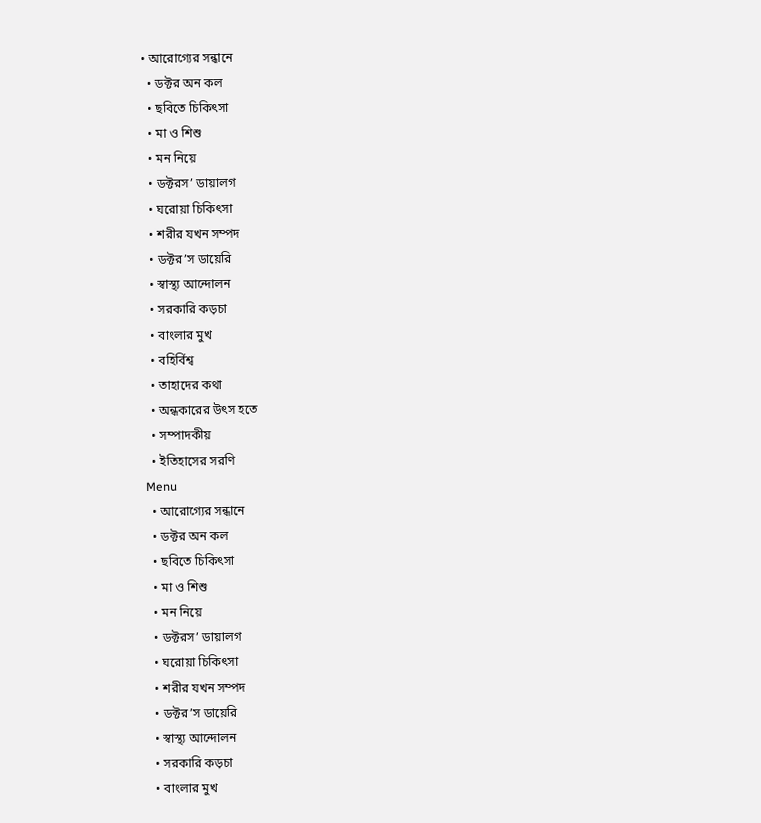• আরোগ্যের সন্ধানে
  • ডক্টর অন কল
  • ছবিতে চিকিৎসা
  • মা ও শিশু
  • মন নিয়ে
  • ডক্টরস’ ডায়ালগ
  • ঘরোয়া চিকিৎসা
  • শরীর যখন সম্পদ
  • ডক্টর’স ডায়েরি
  • স্বাস্থ্য আন্দোলন
  • সরকারি কড়চা
  • বাংলার মুখ
  • বহির্বিশ্ব
  • তাহাদের কথা
  • অন্ধকারের উৎস হতে
  • সম্পাদকীয়
  • ইতিহাসের সরণি
Menu
  • আরোগ্যের সন্ধানে
  • ডক্টর অন কল
  • ছবিতে চিকিৎসা
  • মা ও শিশু
  • মন নিয়ে
  • ডক্টরস’ ডায়ালগ
  • ঘরোয়া চিকিৎসা
  • শরীর যখন সম্পদ
  • ডক্টর’স ডায়েরি
  • স্বাস্থ্য আন্দোলন
  • সরকারি কড়চা
  • বাংলার মুখ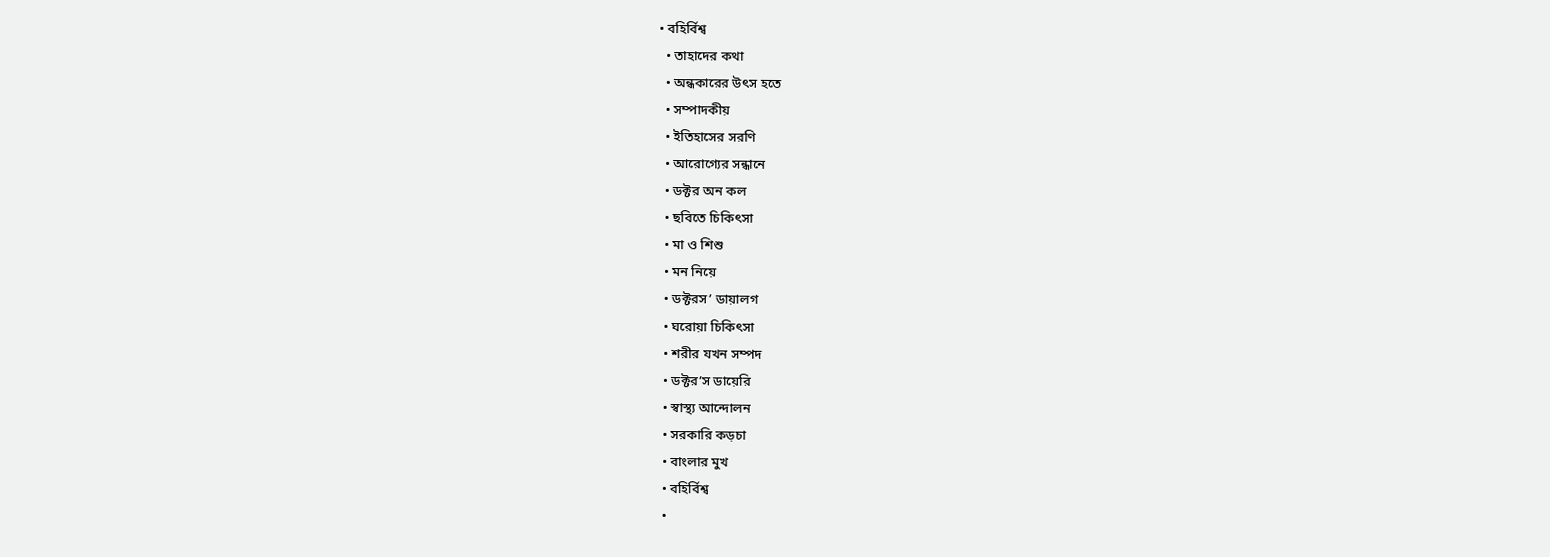• বহির্বিশ্ব
  • তাহাদের কথা
  • অন্ধকারের উৎস হতে
  • সম্পাদকীয়
  • ইতিহাসের সরণি
  • আরোগ্যের সন্ধানে
  • ডক্টর অন কল
  • ছবিতে চিকিৎসা
  • মা ও শিশু
  • মন নিয়ে
  • ডক্টরস’ ডায়ালগ
  • ঘরোয়া চিকিৎসা
  • শরীর যখন সম্পদ
  • ডক্টর’স ডায়েরি
  • স্বাস্থ্য আন্দোলন
  • সরকারি কড়চা
  • বাংলার মুখ
  • বহির্বিশ্ব
  •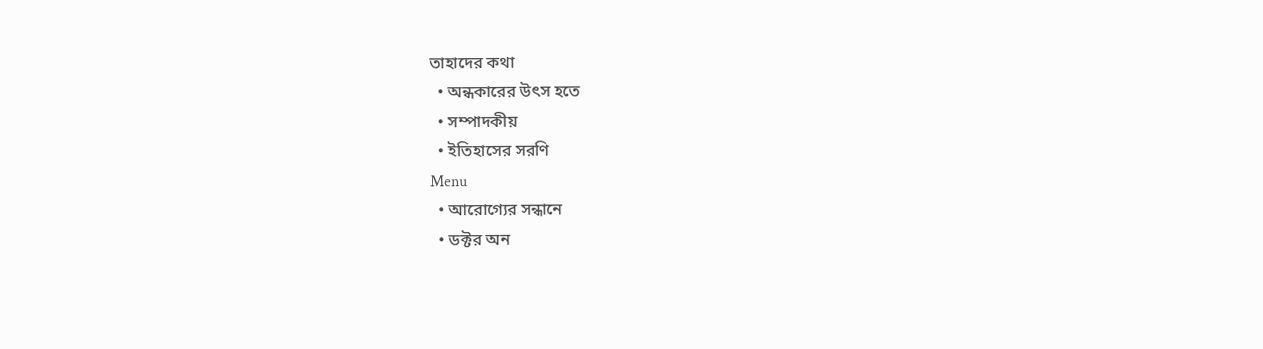তাহাদের কথা
  • অন্ধকারের উৎস হতে
  • সম্পাদকীয়
  • ইতিহাসের সরণি
Menu
  • আরোগ্যের সন্ধানে
  • ডক্টর অন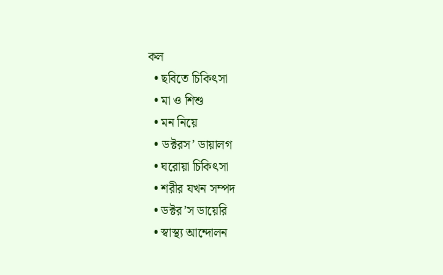কল
  • ছবিতে চিকিৎসা
  • মা ও শিশু
  • মন নিয়ে
  • ডক্টরস’ ডায়ালগ
  • ঘরোয়া চিকিৎসা
  • শরীর যখন সম্পদ
  • ডক্টর’স ডায়েরি
  • স্বাস্থ্য আন্দোলন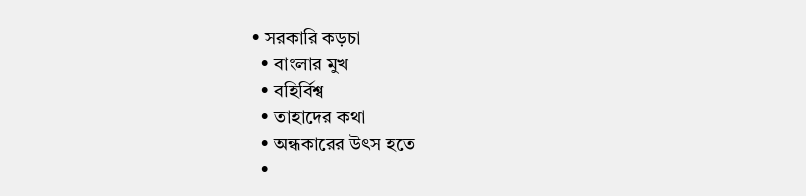• সরকারি কড়চা
  • বাংলার মুখ
  • বহির্বিশ্ব
  • তাহাদের কথা
  • অন্ধকারের উৎস হতে
  •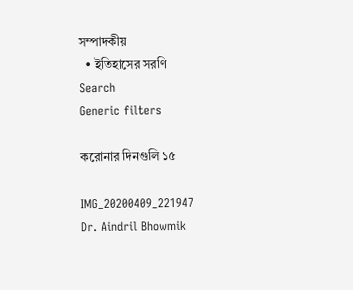সম্পাদকীয়
  • ইতিহাসের সরণি
Search
Generic filters

করোনার দিনগুলি ১৫

IMG_20200409_221947
Dr. Aindril Bhowmik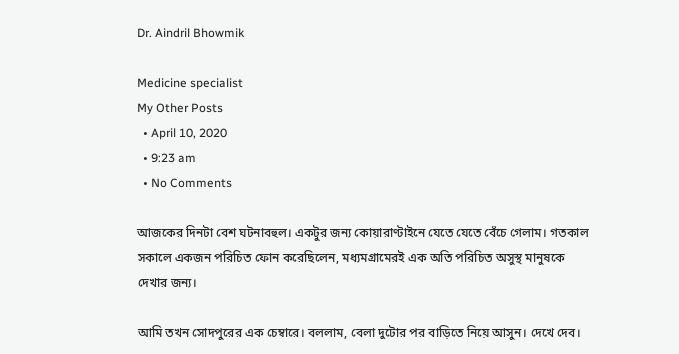Dr. Aindril Bhowmik

Medicine specialist
My Other Posts
  • April 10, 2020
  • 9:23 am
  • No Comments

আজকের দিনটা বেশ ঘটনাবহুল। একটুর জন্য কোয়ারাণ্টাইনে যেতে যেতে বেঁচে গেলাম। গতকাল সকালে একজন পরিচিত ফোন করেছিলেন, মধ্যমগ্রামেরই এক অতি পরিচিত অসুস্থ মানুষকে দেখার জন্য।

আমি তখন সোদপুরের এক চেম্বারে। বললাম, বেলা দুটোর পর বাড়িতে নিয়ে আসুন। দেখে দেব।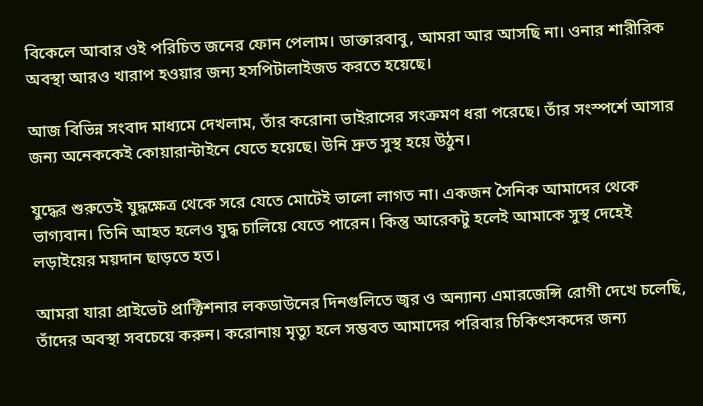বিকেলে আবার ওই পরিচিত জনের ফোন পেলাম। ডাক্তারবাবু, আমরা আর আসছি না। ওনার শারীরিক অবস্থা আরও খারাপ হওয়ার জন্য হসপিটালাইজড করতে হয়েছে।

আজ বিভিন্ন সংবাদ মাধ্যমে দেখলাম, তাঁর করোনা ভাইরাসের সংক্রমণ ধরা পরেছে। তাঁর সংস্পর্শে আসার জন্য অনেককেই কোয়ারান্টাইনে যেতে হয়েছে। উনি দ্রুত সুস্থ হয়ে উঠুন।

যুদ্ধের শুরুতেই যুদ্ধক্ষেত্র থেকে সরে যেতে মোটেই ভালো লাগত না। একজন সৈনিক আমাদের থেকে ভাগ্যবান। তিনি আহত হলেও যুদ্ধ চালিয়ে যেতে পারেন। কিন্তু আরেকটু হলেই আমাকে সুস্থ দেহেই লড়াইয়ের ময়দান ছাড়তে হত।

আমরা যারা প্রাইভেট প্রাক্টিশনার লকডাউনের দিনগুলিতে জ্বর ও অন্যান্য এমারজেন্সি রোগী দেখে চলেছি, তাঁদের অবস্থা সবচেয়ে করুন। করোনায় মৃত্যু হলে সম্ভবত আমাদের পরিবার চিকিৎসকদের জন্য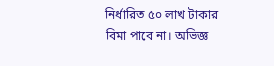নির্ধারিত ৫০ লাখ টাকার বিমা পাবে না। অভিজ্ঞ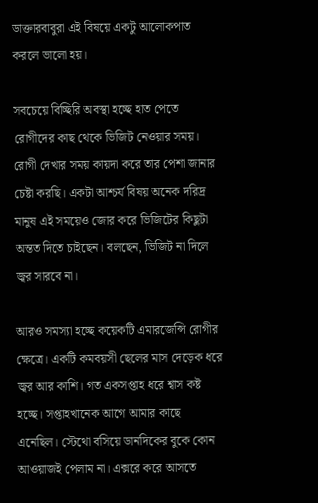ডাক্তারবাবুরা এই বিষয়ে একটু আলোকপাত করলে ভালো হয়।

সবচেয়ে বিচ্ছিরি অবস্থা হচ্ছে হাত পেতে রোগীদের কাছ থেকে ভিজিট নেওয়ার সময়। রোগী দেখার সময় কায়দা করে তার পেশা জানার চেষ্টা করছি। একটা আশ্চর্য বিষয় অনেক দরিদ্র মানুষ এই সময়েও জোর করে ভিজিটের কিছুটা অন্তত দিতে চাইছেন। বলছেন, ভিজিট না দিলে জ্বর সারবে না।

আরও সমস্যা হচ্ছে কয়েকটি এমারজেন্সি রোগীর ক্ষেত্রে। একটি কমবয়সী ছেলের মাস দেড়েক ধরে জ্বর আর কাশি। গত একসপ্তাহ ধরে শ্বাস কষ্ট হচ্ছে। সপ্তাহখানেক আগে আমার কাছে এনেছিল। স্টেথো বসিয়ে ডানদিকের বুকে কোন আওয়াজই পেলাম না। এক্সরে করে আসতে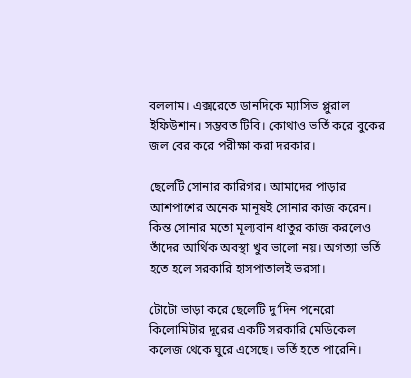বললাম। এক্সরেতে ডানদিকে ম্যাসিভ প্লুরাল ইফিউশান। সম্ভবত টিবি। কোথাও ভর্তি করে বুকের জল বের করে পরীক্ষা করা দরকার।

ছেলেটি সোনার কারিগর। আমাদের পাড়ার আশপাশের অনেক মানূষই সোনার কাজ করেন। কিন্ত সোনার মতো মূল্যবান ধাতুর কাজ করলেও তাঁদের আর্থিক অবস্থা খুব ভালো নয়। অগত্যা ভর্তি হতে হলে সরকারি হাসপাতালই ভরসা।

টোটো ভাড়া করে ছেলেটি দু’দিন পনেরো কিলোমিটার দূরের একটি সরকারি মেডিকেল কলেজ থেকে ঘুরে এসেছে। ভর্তি হতে পারেনি।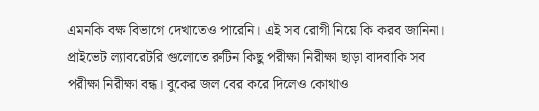এমনকি বক্ষ বিভাগে দেখাতেও পারেনি। এই সব রোগী নিয়ে কি করব জানিনা। প্রাইভেট ল্যাবরেটরি গুলোতে রুটিন কিছু পরীক্ষা নিরীক্ষা ছাড়া বাদবাকি সব পরীক্ষা নিরীক্ষা বন্ধ। বুকের জল বের করে দিলেও কোথাও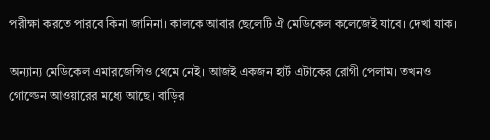পরীক্ষা করতে পারবে কিনা জানিনা। কালকে আবার ছেলেটি ঐ মেডিকেল কলেজেই যাবে। দেখা যাক।

অন্যান্য মেডিকেল এমারজেন্সিও থেমে নেই। আজই একজন হার্ট এটাকের রোগী পেলাম। তখনও গোল্ডেন আওয়ারের মধ্যে আছে। বাড়ির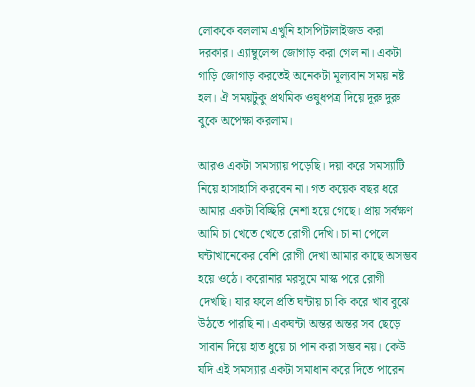লোককে বললাম এখুনি হাসপিটালাইজড করা দরকার। এ্যাম্বুলেন্স জোগাড় করা গেল না। একটা গাড়ি জোগাড় করতেই অনেকটা মূল্যবান সময় নষ্ট হল। ঐ সময়টুকু প্রথমিক ওষুধপত্র দিয়ে দূরু দুরু বুকে অপেক্ষা করলাম।

আরও একটা সমস্যায় পড়েছি। দয়া করে সমস্যাটি নিয়ে হাসাহাসি করবেন না। গত কয়েক বছর ধরে আমার একটা বিচ্ছিরি নেশা হয়ে গেছে। প্রায় সর্বক্ষণ আমি চা খেতে খেতে রোগী দেখি। চা না পেলে ঘন্টাখানেকের বেশি রোগী দেখা আমার কাছে অসম্ভব হয়ে ওঠে। করোনার মরসুমে মাস্ক পরে রোগী দেখছি। যার ফলে প্রতি ঘন্টায় চা কি করে খাব বুঝে উঠতে পারছি না। একঘন্টা অন্তর অন্তর সব ছেড়ে সাবান দিয়ে হাত ধুয়ে চা পান করা সম্ভব নয়। কেউ যদি এই সমস্যার একটা সমাধান করে দিতে পারেন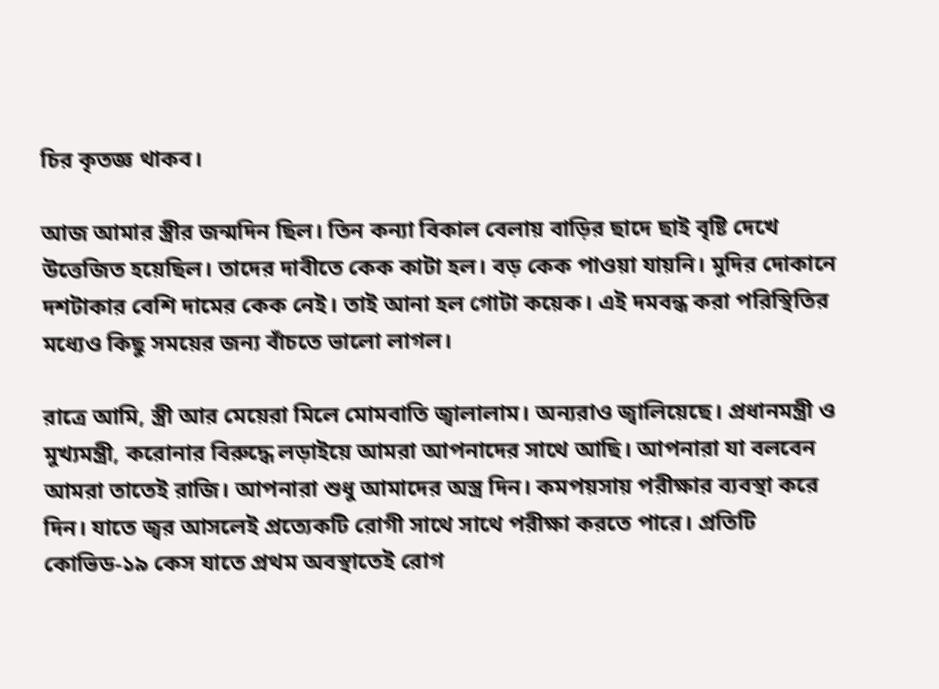চির কৃতজ্ঞ থাকব।

আজ আমার স্ত্রীর জন্মদিন ছিল। তিন কন্যা বিকাল বেলায় বাড়ির ছাদে ছাই বৃষ্টি দেখে উত্তেজিত হয়েছিল। তাদের দাবীতে কেক কাটা হল। বড় কেক পাওয়া যায়নি। মুদির দোকানে দশটাকার বেশি দামের কেক নেই। তাই আনা হল গোটা কয়েক। এই দমবন্ধ করা পরিস্থিতির মধ্যেও কিছু সময়ের জন্য বাঁচতে ভালো লাগল।

রাত্রে আমি, স্ত্রী আর মেয়েরা মিলে মোমবাতি জ্বালালাম। অন্যরাও জ্বালিয়েছে। প্রধানমন্ত্রী ও মুখ্যমন্ত্রী, করোনার বিরুদ্ধে লড়াইয়ে আমরা আপনাদের সাথে আছি। আপনারা যা বলবেন আমরা তাতেই রাজি। আপনারা শুধু আমাদের অস্ত্র দিন। কমপয়সায় পরীক্ষার ব্যবস্থা করে দিন। যাতে জ্বর আসলেই প্রত্যেকটি রোগী সাথে সাথে পরীক্ষা করতে পারে। প্রতিটি কোভিড-১৯ কেস যাতে প্রথম অবস্থাতেই রোগ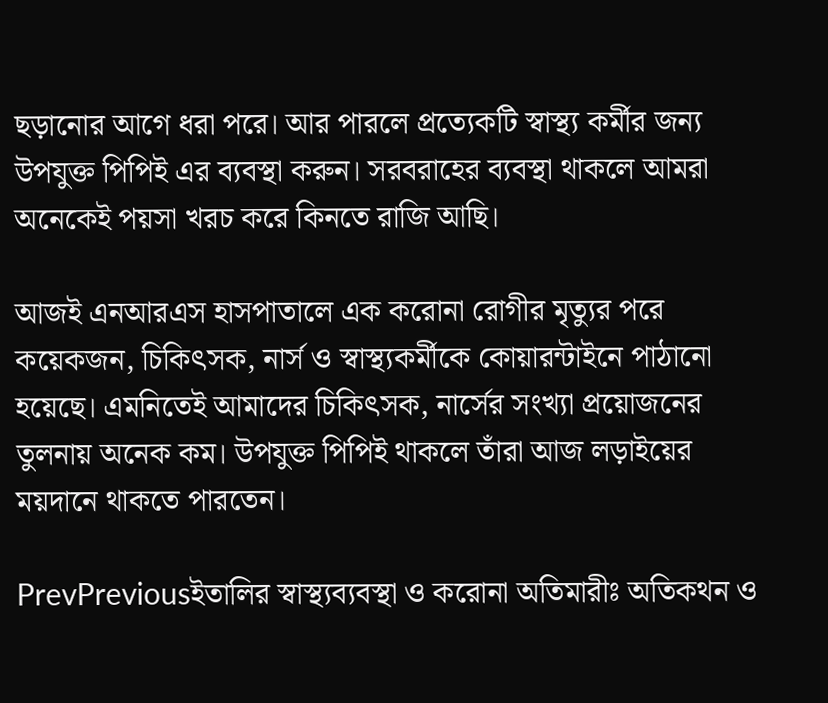ছড়ানোর আগে ধরা পরে। আর পারলে প্রত্যেকটি স্বাস্থ্য কর্মীর জন্য উপযুক্ত পিপিই এর ব্যবস্থা করুন। সরবরাহের ব্যবস্থা থাকলে আমরা অনেকেই পয়সা খরচ করে কিনতে রাজি আছি।

আজই এনআরএস হাসপাতালে এক করোনা রোগীর মৃত্যুর পরে কয়েকজন, চিকিৎসক, নার্স ও স্বাস্থ্যকর্মীকে কোয়ারন্টাইনে পাঠানো হয়েছে। এমনিতেই আমাদের চিকিৎসক, নার্সের সংখ্যা প্রয়োজনের তুলনায় অনেক কম। উপযুক্ত পিপিই থাকলে তাঁরা আজ লড়াইয়ের ময়দানে থাকতে পারতেন।

PrevPreviousইতালির স্বাস্থ্যব্যবস্থা ও করোনা অতিমারীঃ অতিকথন ও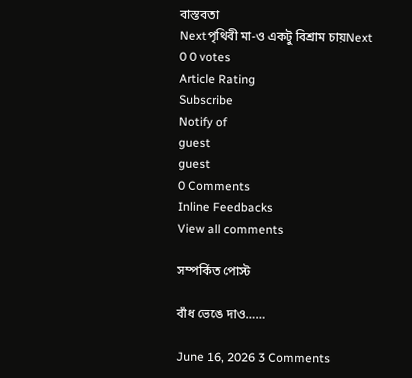বাস্তবতা
Nextপৃথিবী মা-ও একটু বিশ্রাম চায়Next
0 0 votes
Article Rating
Subscribe
Notify of
guest
guest
0 Comments
Inline Feedbacks
View all comments

সম্পর্কিত পোস্ট

বাঁধ ভেঙে দাও……

June 16, 2026 3 Comments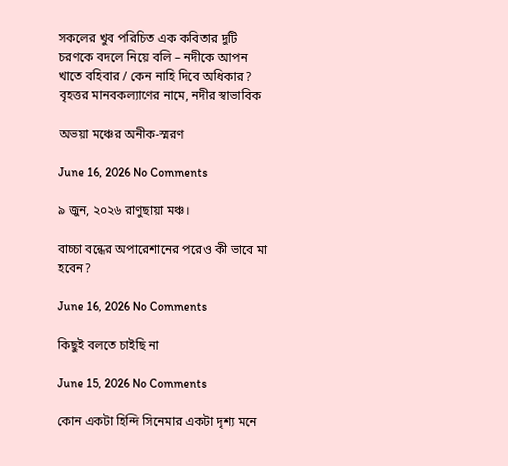সকলের খুব পরিচিত এক কবিতার দুটি চরণকে বদলে নিয়ে বলি – নদীকে আপন খাতে বহিবার / কেন নাহি দিবে অধিকার? বৃহত্তর মানবকল্যাণের নামে, নদীর স্বাভাবিক

অভয়া মঞ্চের অনীক-স্মরণ

June 16, 2026 No Comments

৯ জুন, ২০২৬ রাণুছায়া মঞ্চ।

বাচ্চা বন্ধের অপারেশানের পরেও কী ভাবে মা হবেন?

June 16, 2026 No Comments

কিছুই বলতে চাইছি না

June 15, 2026 No Comments

কোন একটা হিন্দি সিনেমার একটা দৃশ্য মনে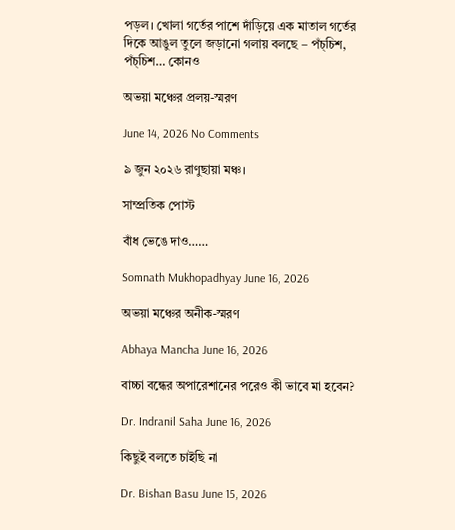পড়ল। খোলা গর্তের পাশে দাঁড়িয়ে এক মাতাল গর্তের দিকে আঙুল তুলে জড়ানো গলায় বলছে – পঁচ্‌চিশ, পঁচ্‌চিশ… কোনও

অভয়া মঞ্চের প্রলয়-স্মরণ

June 14, 2026 No Comments

৯ জুন ২০২৬ রাণুছায়া মঞ্চ।

সাম্প্রতিক পোস্ট

বাঁধ ভেঙে দাও……

Somnath Mukhopadhyay June 16, 2026

অভয়া মঞ্চের অনীক-স্মরণ

Abhaya Mancha June 16, 2026

বাচ্চা বন্ধের অপারেশানের পরেও কী ভাবে মা হবেন?

Dr. Indranil Saha June 16, 2026

কিছুই বলতে চাইছি না

Dr. Bishan Basu June 15, 2026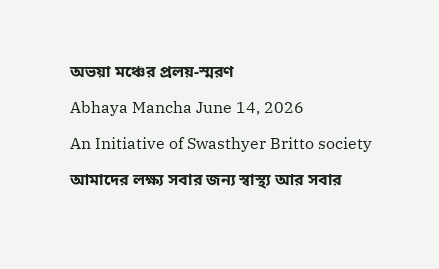অভয়া মঞ্চের প্রলয়-স্মরণ

Abhaya Mancha June 14, 2026

An Initiative of Swasthyer Britto society

আমাদের লক্ষ্য সবার জন্য স্বাস্থ্য আর সবার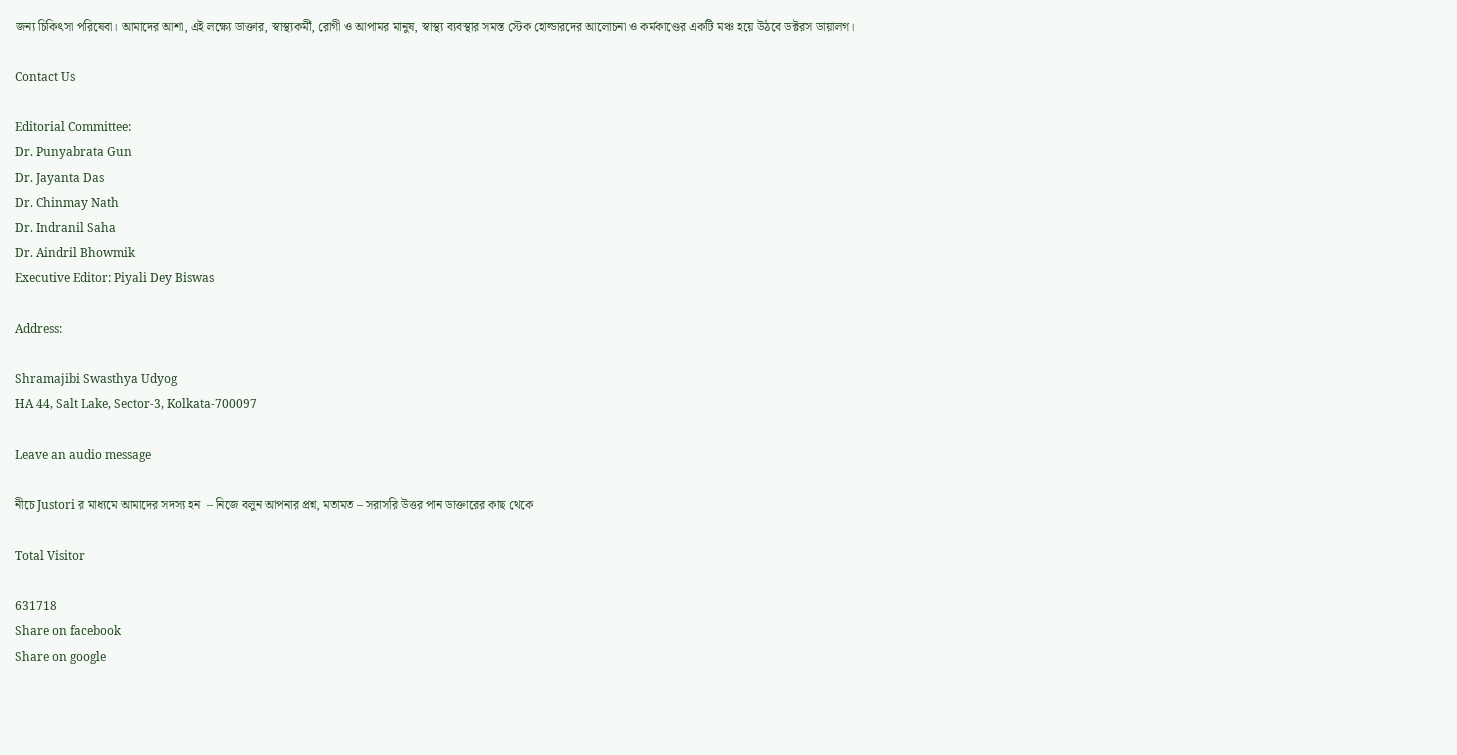জন্য চিকিৎসা পরিষেবা। আমাদের আশা, এই লক্ষ্যে ডাক্তার, স্বাস্থ্যকর্মী, রোগী ও আপামর মানুষ, স্বাস্থ্য ব্যবস্থার সমস্ত স্টেক হোল্ডারদের আলোচনা ও কর্মকাণ্ডের একটি মঞ্চ হয়ে উঠবে ডক্টরস ডায়ালগ।

Contact Us

Editorial Committee:
Dr. Punyabrata Gun
Dr. Jayanta Das
Dr. Chinmay Nath
Dr. Indranil Saha
Dr. Aindril Bhowmik
Executive Editor: Piyali Dey Biswas

Address:

Shramajibi Swasthya Udyog
HA 44, Salt Lake, Sector-3, Kolkata-700097

Leave an audio message

নীচে Justori র মাধ্যমে আমাদের সদস্য হন  – নিজে বলুন আপনার প্রশ্ন, মতামত – সরাসরি উত্তর পান ডাক্তারের কাছ থেকে

Total Visitor

631718
Share on facebook
Share on google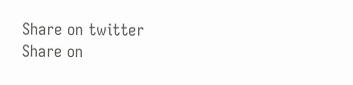Share on twitter
Share on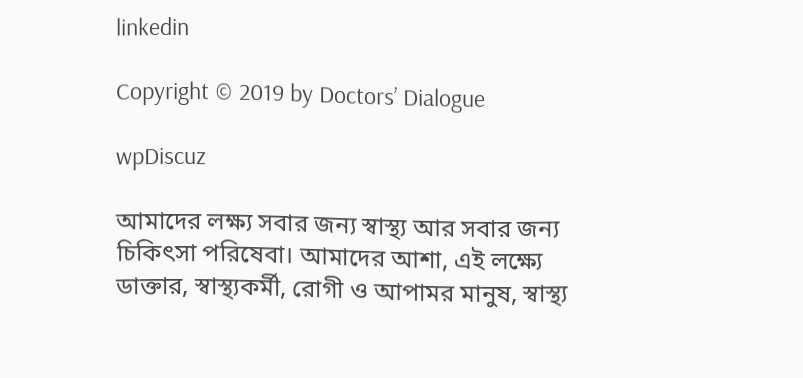linkedin

Copyright © 2019 by Doctors’ Dialogue

wpDiscuz

আমাদের লক্ষ্য সবার জন্য স্বাস্থ্য আর সবার জন্য চিকিৎসা পরিষেবা। আমাদের আশা, এই লক্ষ্যে ডাক্তার, স্বাস্থ্যকর্মী, রোগী ও আপামর মানুষ, স্বাস্থ্য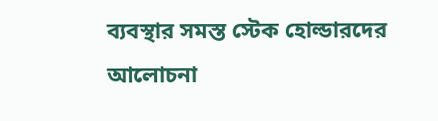ব্যবস্থার সমস্ত স্টেক হোল্ডারদের আলোচনা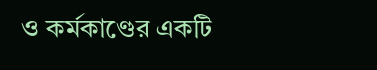ও কর্মকাণ্ডের একটি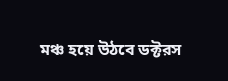মঞ্চ হয়ে উঠবে ডক্টরস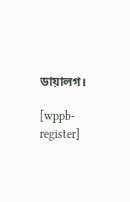ডায়ালগ।

[wppb-register]